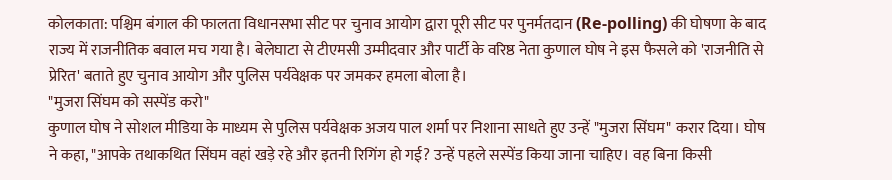कोलकाता: पश्चिम बंगाल की फालता विधानसभा सीट पर चुनाव आयोग द्वारा पूरी सीट पर पुनर्मतदान (Re-polling) की घोषणा के बाद राज्य में राजनीतिक बवाल मच गया है। बेलेघाटा से टीएमसी उम्मीदवार और पार्टी के वरिष्ठ नेता कुणाल घोष ने इस फैसले को 'राजनीति से प्रेरित' बताते हुए चुनाव आयोग और पुलिस पर्यवेक्षक पर जमकर हमला बोला है।
"मुजरा सिंघम को सस्पेंड करो"
कुणाल घोष ने सोशल मीडिया के माध्यम से पुलिस पर्यवेक्षक अजय पाल शर्मा पर निशाना साधते हुए उन्हें "मुजरा सिंघम" करार दिया। घोष ने कहा, "आपके तथाकथित सिंघम वहां खड़े रहे और इतनी रिगिंग हो गई? उन्हें पहले सस्पेंड किया जाना चाहिए। वह बिना किसी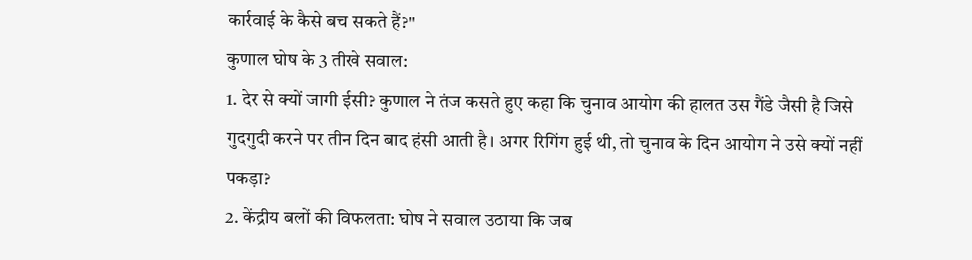कार्रवाई के कैसे बच सकते हैं?"
कुणाल घोष के 3 तीखे सवाल:
1. देर से क्यों जागी ईसी? कुणाल ने तंज कसते हुए कहा कि चुनाव आयोग की हालत उस गैंडे जैसी है जिसे गुदगुदी करने पर तीन दिन बाद हंसी आती है। अगर रिगिंग हुई थी, तो चुनाव के दिन आयोग ने उसे क्यों नहीं पकड़ा?
2. केंद्रीय बलों की विफलता: घोष ने सवाल उठाया कि जब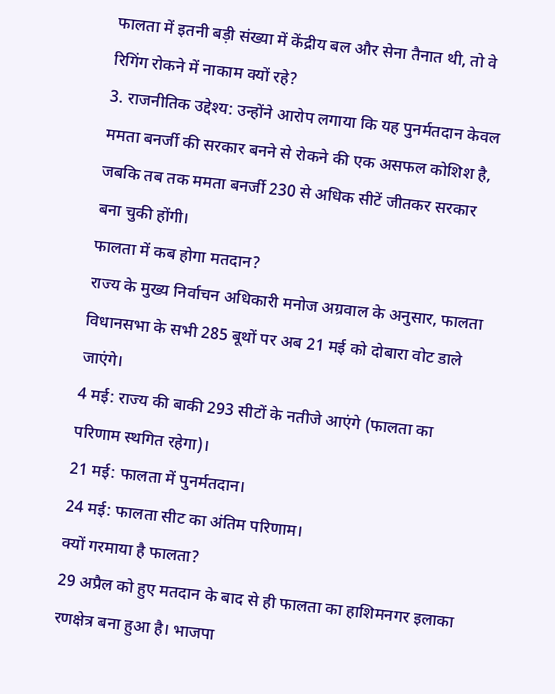फालता में इतनी बड़ी संख्या में केंद्रीय बल और सेना तैनात थी, तो वे रिगिंग रोकने में नाकाम क्यों रहे?
3. राजनीतिक उद्देश्य: उन्होंने आरोप लगाया कि यह पुनर्मतदान केवल ममता बनर्जी की सरकार बनने से रोकने की एक असफल कोशिश है, जबकि तब तक ममता बनर्जी 230 से अधिक सीटें जीतकर सरकार बना चुकी होंगी।
फालता में कब होगा मतदान?
राज्य के मुख्य निर्वाचन अधिकारी मनोज अग्रवाल के अनुसार, फालता विधानसभा के सभी 285 बूथों पर अब 21 मई को दोबारा वोट डाले जाएंगे।
4 मई: राज्य की बाकी 293 सीटों के नतीजे आएंगे (फालता का परिणाम स्थगित रहेगा)।
21 मई: फालता में पुनर्मतदान।
24 मई: फालता सीट का अंतिम परिणाम।
क्यों गरमाया है फालता?
29 अप्रैल को हुए मतदान के बाद से ही फालता का हाशिमनगर इलाका रणक्षेत्र बना हुआ है। भाजपा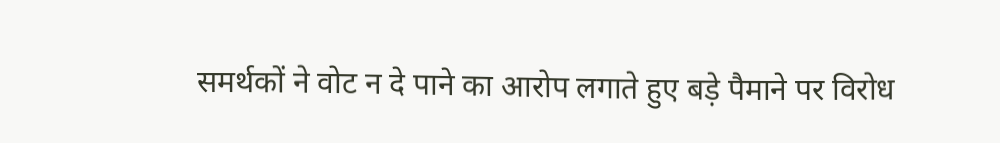समर्थकों ने वोट न दे पाने का आरोप लगाते हुए बड़े पैमाने पर विरोध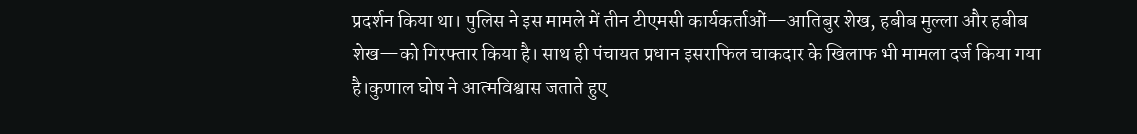प्रदर्शन किया था। पुलिस ने इस मामले में तीन टीएमसी कार्यकर्ताओं—आतिबुर शेख, हबीब मुल्ला और हबीब शेख—को गिरफ्तार किया है। साथ ही पंचायत प्रधान इसराफिल चाकदार के खिलाफ भी मामला दर्ज किया गया है।कुणाल घोष ने आत्मविश्वास जताते हुए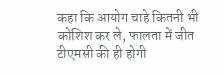कहा कि आयोग चाहे कितनी भी कोशिश कर ले, फालता में जीत टीएमसी की ही होगी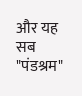और यह सब "पंडश्रम"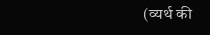(व्यर्थ की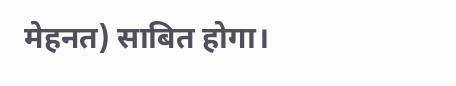मेहनत) साबित होगा।